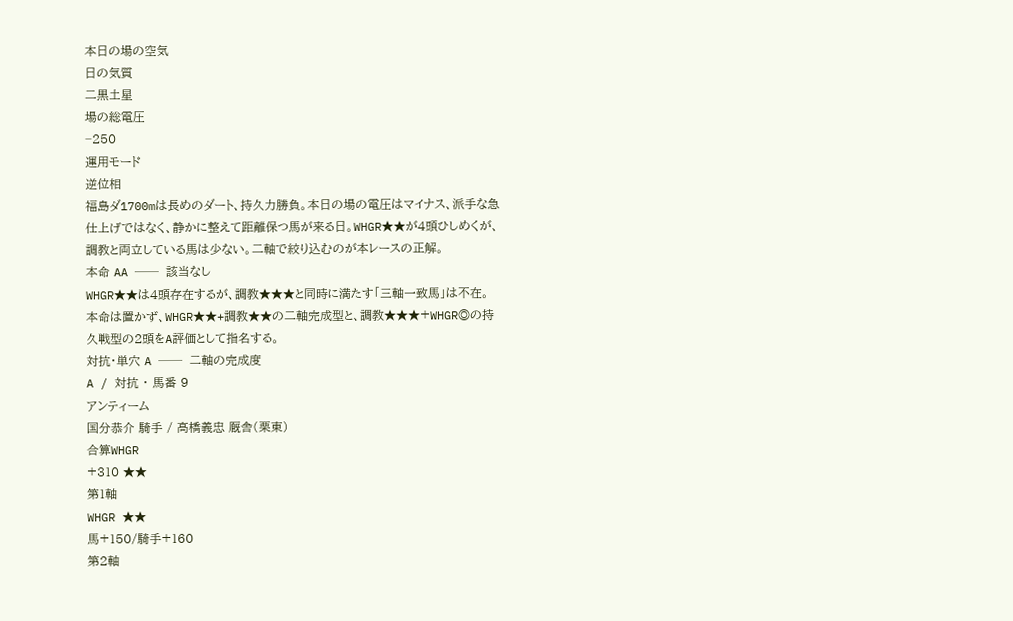本日の場の空気
日の気質
二黒土星
場の総電圧
−250
運用モード
逆位相
福島ダ1700mは長めのダート、持久力勝負。本日の場の電圧はマイナス、派手な急仕上げではなく、静かに整えて距離保つ馬が来る日。WHGR★★が4頭ひしめくが、調教と両立している馬は少ない。二軸で絞り込むのが本レースの正解。
本命 AA ── 該当なし
WHGR★★は4頭存在するが、調教★★★と同時に満たす「三軸一致馬」は不在。
本命は置かず、WHGR★★+調教★★の二軸完成型と、調教★★★+WHGR◎の持久戦型の2頭をA評価として指名する。
対抗・単穴 A ── 二軸の完成度
A / 対抗 ・ 馬番 9
アンティーム
国分恭介 騎手 / 高橋義忠 厩舎(栗東)
合算WHGR
+310 ★★
第1軸
WHGR ★★
馬+150/騎手+160
第2軸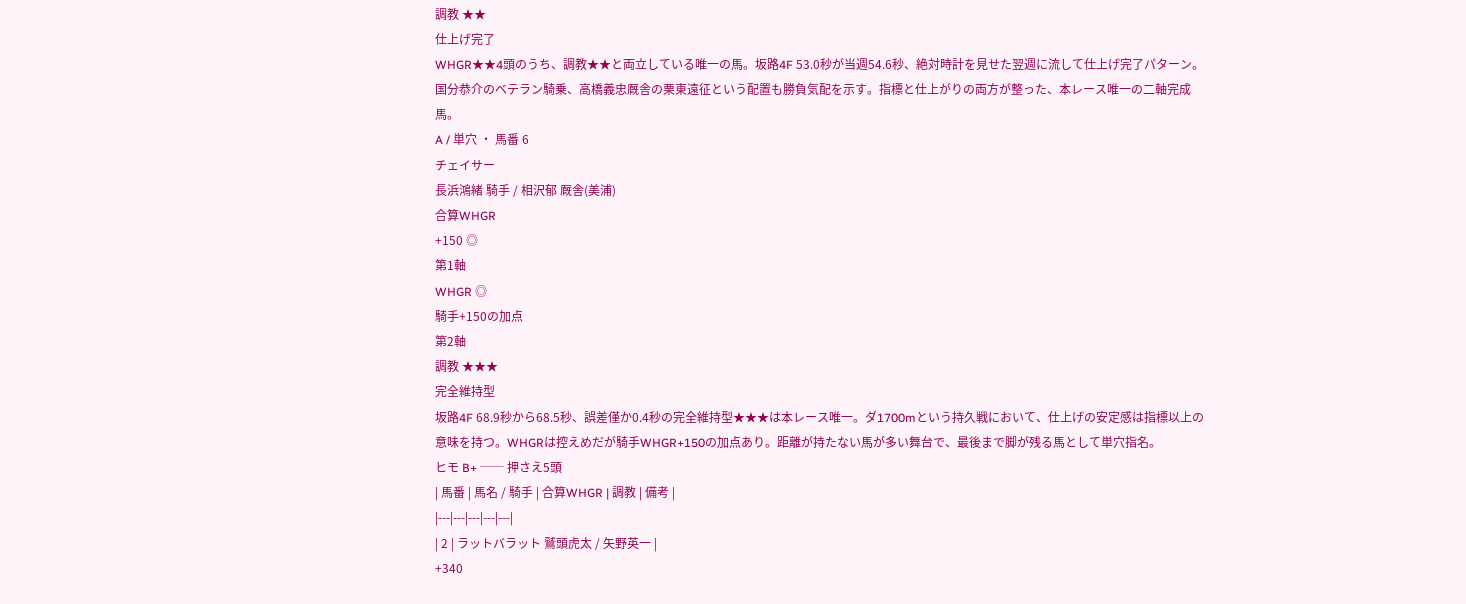調教 ★★
仕上げ完了
WHGR★★4頭のうち、調教★★と両立している唯一の馬。坂路4F 53.0秒が当週54.6秒、絶対時計を見せた翌週に流して仕上げ完了パターン。国分恭介のベテラン騎乗、高橋義忠厩舎の栗東遠征という配置も勝負気配を示す。指標と仕上がりの両方が整った、本レース唯一の二軸完成馬。
A / 単穴 ・ 馬番 6
チェイサー
長浜鴻緒 騎手 / 相沢郁 厩舎(美浦)
合算WHGR
+150 ◎
第1軸
WHGR ◎
騎手+150の加点
第2軸
調教 ★★★
完全維持型
坂路4F 68.9秒から68.5秒、誤差僅か0.4秒の完全維持型★★★は本レース唯一。ダ1700mという持久戦において、仕上げの安定感は指標以上の意味を持つ。WHGRは控えめだが騎手WHGR+150の加点あり。距離が持たない馬が多い舞台で、最後まで脚が残る馬として単穴指名。
ヒモ B+ ── 押さえ5頭
| 馬番 | 馬名 / 騎手 | 合算WHGR | 調教 | 備考 |
|---|---|---|---|---|
| 2 | ラットバラット 鷲頭虎太 / 矢野英一 |
+340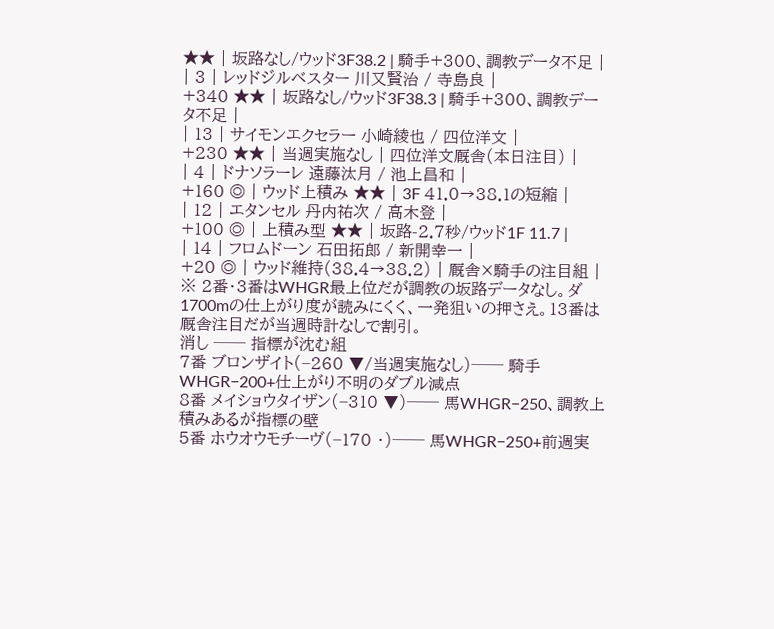★★ | 坂路なし/ウッド3F38.2 | 騎手+300、調教データ不足 |
| 3 | レッドジルベスター 川又賢治 / 寺島良 |
+340 ★★ | 坂路なし/ウッド3F38.3 | 騎手+300、調教データ不足 |
| 13 | サイモンエクセラー 小崎綾也 / 四位洋文 |
+230 ★★ | 当週実施なし | 四位洋文厩舎(本日注目) |
| 4 | ドナソラーレ 遠藤汰月 / 池上昌和 |
+160 ◎ | ウッド上積み ★★ | 3F 41.0→38.1の短縮 |
| 12 | エタンセル 丹内祐次 / 高木登 |
+100 ◎ | 上積み型 ★★ | 坂路-2.7秒/ウッド1F 11.7 |
| 14 | フロムドーン 石田拓郎 / 新開幸一 |
+20 ◎ | ウッド維持(38.4→38.2) | 厩舎×騎手の注目組 |
※ 2番・3番はWHGR最上位だが調教の坂路データなし。ダ1700mの仕上がり度が読みにくく、一発狙いの押さえ。13番は厩舎注目だが当週時計なしで割引。
消し ── 指標が沈む組
7番 ブロンザイト(−260 ▼/当週実施なし)── 騎手WHGR−200+仕上がり不明のダブル減点
8番 メイショウタイザン(−310 ▼)── 馬WHGR−250、調教上積みあるが指標の壁
5番 ホウオウモチーヴ(−170 ・)── 馬WHGR−250+前週実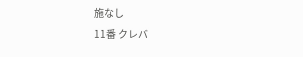施なし
11番 クレバ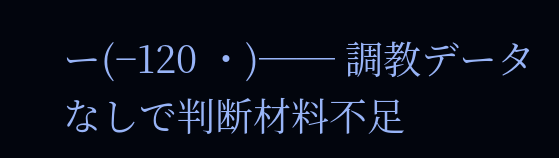ー(−120 ・)── 調教データなしで判断材料不足